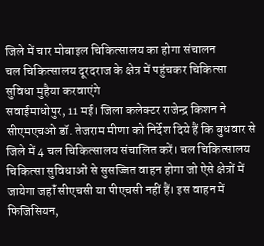जिले में चार मोबाइल चिकित्सालय का होगा संचालन
चल चिकित्सालय दूरदराज के क्षेत्र में पहुंचकर चिकित्सा सुविधा मुहैया करवाएंगे
सवाईमाधोपुर, 11 मई। जिला कलेक्टर राजेन्द्र किशन ने सीएमएचओ डॉ. तेजराम मीणा को निर्देश दिये हैं कि बुधवार से जिले में 4 चल चिकित्सालय संचालित करें। चल चिकित्सालय चिकित्सा सुविधाओं से सुसज्जित वाहन होगा जो ऐसे क्षेत्रों में जायेगा जहॉं सीएचसी या पीएचसी नहीं हैं। इस वाहन में फिजिसियन,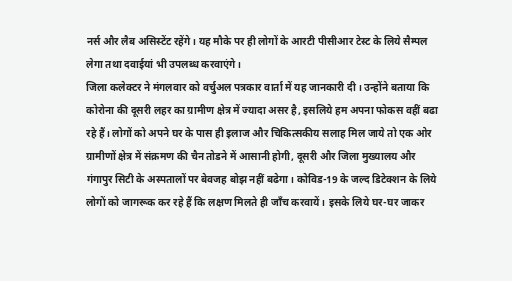नर्स और लैब असिस्टेंट रहेंगे। यह मौके पर ही लोगों के आरटी पीसीआर टेस्ट के लिये सैम्पल लेगा तथा दवाईयां भी उपलब्ध करवाएंगे।
जिला कलेक्टर ने मंगलवार को वर्चुअल पत्रकार वार्ता में यह जानकारी दी। उन्होंने बताया कि कोरोना की दूसरी लहर का ग्रामीण क्षेत्र में ज्यादा असर है, इसलिये हम अपना फोकस वहीं बढा रहे हैं। लोगों को अपने घर के पास ही इलाज और चिकित्सकीय सलाह मिल जाये तो एक ओर ग्रामीणों क्षेत्र में संक्रमण की चैन तोडने में आसानी होगी, दूसरी और जिला मुख्यालय और गंगापुर सिटी के अस्पतालों पर बेवजह बोझ नहीं बढेगा। कोविड-19 के जल्द डिटेक्शन के लिये लोगों को जागरूक कर रहे हैं कि लक्षण मिलते ही जॉंच करवायें। इसके लिये घर-घर जाकर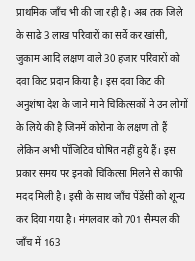प्राथमिक जॉंच भी की जा रही है। अब तक जिले के साढे 3 लाख परिवारों का सर्वे कर खांसी, जुकाम आदि लक्षण वाले 30 हजार परिवारों को दवा किट प्रदान किया है। इस दवा किट की अनुशंषा देश के जाने माने चिकित्सकों ने उन लोगों के लिये की है जिनमें कोरोना के लक्षण तो हैं लेकिन अभी पॉजिटिव घोषित नहीं हुये हैं। इस प्रकार समय पर इनको चिकित्सा मिलने से काफी मदद मिली है। इसी के साथ जॉंच पेंडेंसी को शून्य कर दिया गया है। मंगलवार को 701 सैम्पल की जॉंच में 163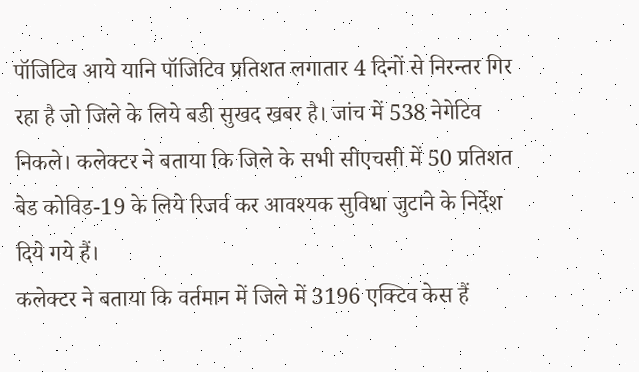पॉजिटिव आये यानि पॉजिटिव प्रतिशत लगातार 4 दिनों से निरन्तर गिर रहा है जो जिले के लिये बडी सुखद खबर है। जांच में 538 नेगेटिव निकले। कलेक्टर ने बताया कि जिले के सभी सीएचसी में 50 प्रतिशत बेड कोविड-19 के लिये रिजर्व कर आवश्यक सुविधा जुटाने के निर्देश दिये गये हैं।
कलेक्टर ने बताया कि वर्तमान में जिले में 3196 एक्टिव केस हैं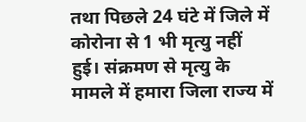तथा पिछले 24 घंटे में जिले में कोरोना से 1 भी मृत्यु नहीं हुई। संक्रमण से मृत्यु के मामले में हमारा जिला राज्य में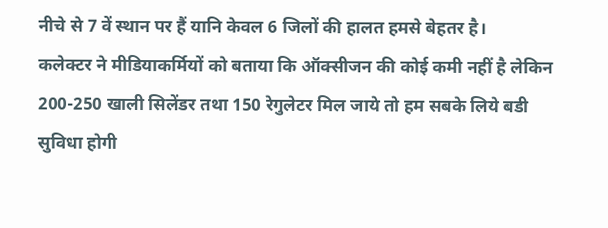नीचे से 7 वें स्थान पर हैं यानि केवल 6 जिलों की हालत हमसे बेहतर है।
कलेक्टर ने मीडियाकर्मियों को बताया कि ऑक्सीजन की कोई कमी नहीं है लेकिन 200-250 खाली सिलेंडर तथा 150 रेगुलेटर मिल जाये तो हम सबके लिये बडी सुविधा होगी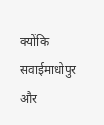क्योंकि सवाईमाधोपुर और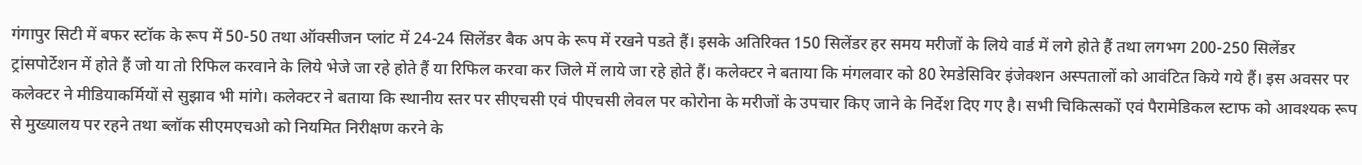गंगापुर सिटी में बफर स्टॉक के रूप में 50-50 तथा ऑक्सीजन प्लांट में 24-24 सिलेंडर बैक अप के रूप में रखने पडते हैं। इसके अतिरिक्त 150 सिलेंडर हर समय मरीजों के लिये वार्ड में लगे होते हैं तथा लगभग 200-250 सिलेंडर ट्रांसपोर्टेशन में होते हैं जो या तो रिफिल करवाने के लिये भेजे जा रहे होते हैं या रिफिल करवा कर जिले में लाये जा रहे होते हैं। कलेक्टर ने बताया कि मंगलवार को 80 रेमडेसिविर इंजेक्शन अस्पतालों को आवंटित किये गये हैं। इस अवसर पर कलेक्टर ने मीडियाकर्मियों से सुझाव भी मांगे। कलेक्टर ने बताया कि स्थानीय स्तर पर सीएचसी एवं पीएचसी लेवल पर कोरोना के मरीजों के उपचार किए जाने के निर्देश दिए गए है। सभी चिकित्सकों एवं पैरामेडिकल स्टाफ को आवश्यक रूप से मुख्यालय पर रहने तथा ब्लॉक सीएमएचओ को नियमित निरीक्षण करने के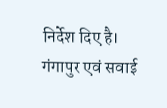निर्देश दिए है। गंगापुर एवं सवाई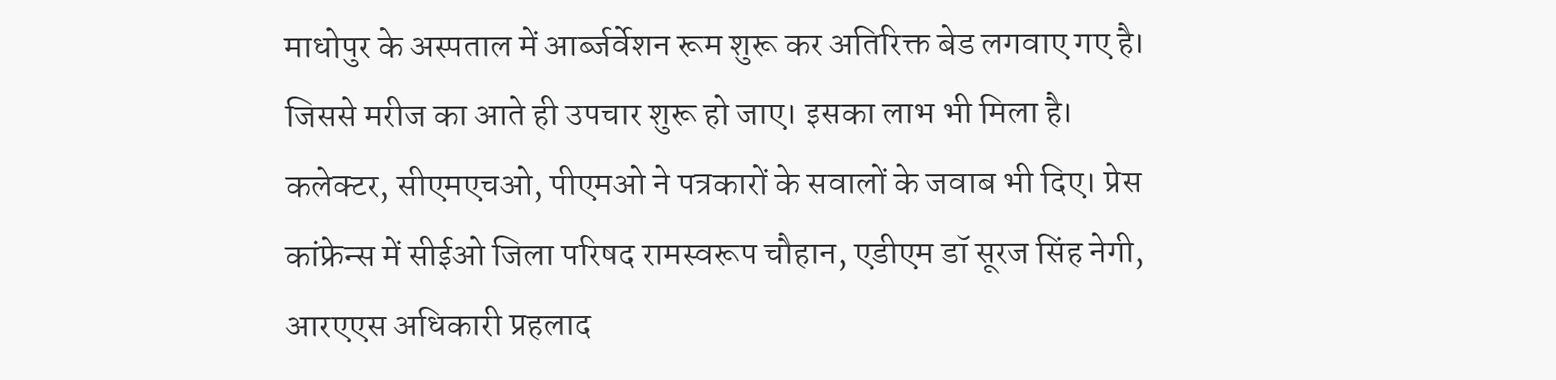माधोपुर के अस्पताल में आर्ब्जर्वेशन रूम शुरू कर अतिरिक्त बेड लगवाए गए है। जिससे मरीज का आते ही उपचार शुरू हो जाए। इसका लाभ भी मिला है। कलेक्टर, सीएमएचओ, पीएमओ ने पत्रकारों के सवालों के जवाब भी दिए। प्रेस कांफ्रेन्स में सीईओ जिला परिषद रामस्वरूप चौहान, एडीएम डॉ सूरज सिंह नेगी, आरएएस अधिकारी प्रहलाद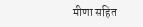मीणा सहित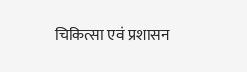चिकित्सा एवं प्रशासन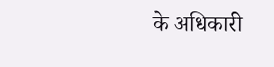के अधिकारी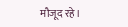मौजूद रहे।